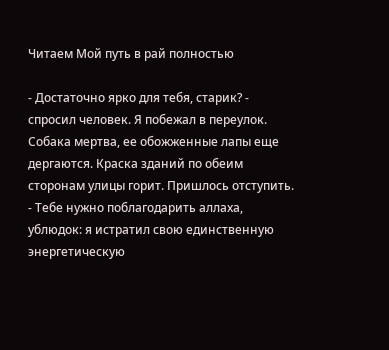Читаем Мой путь в рай полностью

- Достаточно ярко для тебя, старик? - спросил человек. Я побежал в переулок. Собака мертва, ее обожженные лапы еще дергаются. Краска зданий по обеим сторонам улицы горит. Пришлось отступить. - Тебе нужно поблагодарить аллаха, ублюдок: я истратил свою единственную энергетическую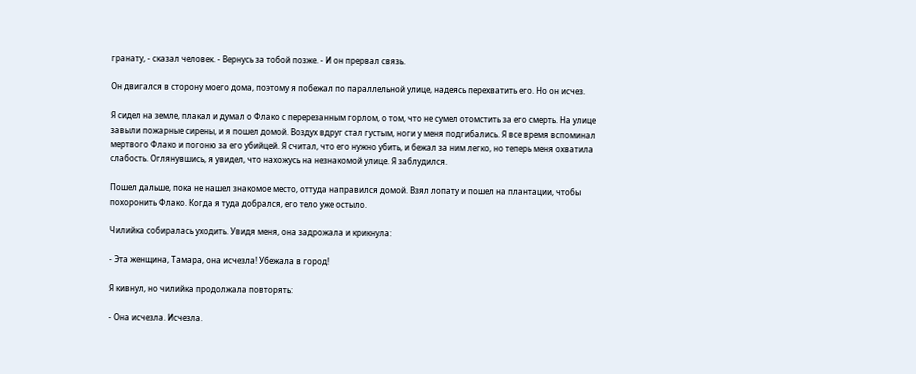гранату, - сказал человек. - Вернусь за тобой позже. - И он прервал связь.

Он двигался в сторону моего дома, поэтому я побежал по параллельной улице, надеясь перехватить его. Но он исчез.

Я сидел на земле, плакал и думал о Флако с перерезанным горлом, о том, что не сумел отомстить за его смерть. На улице завыли пожарные сирены, и я пошел домой. Воздух вдруг стал густым, ноги у меня подгибались. Я все время вспоминал мертвого Флако и погоню за его убийцей. Я считал, что его нужно убить, и бежал за ним легко, но теперь меня охватила слабость. Оглянувшись, я увидел, что нахожусь на незнакомой улице. Я заблудился.

Пошел дальше, пока не нашел знакомое место, оттуда направился домой. Взял лопату и пошел на плантации, чтобы похоронить Флако. Когда я туда добрался, его тело уже остыло.

Чилийка собиралась уходить. Увидя меня, она задрожала и крикнула:

- Эта женщина, Тамара, она исчезла! Убежала в город!

Я кивнул, но чилийка продолжала повторять:

- Она исчезла. Исчезла.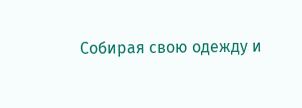Собирая свою одежду и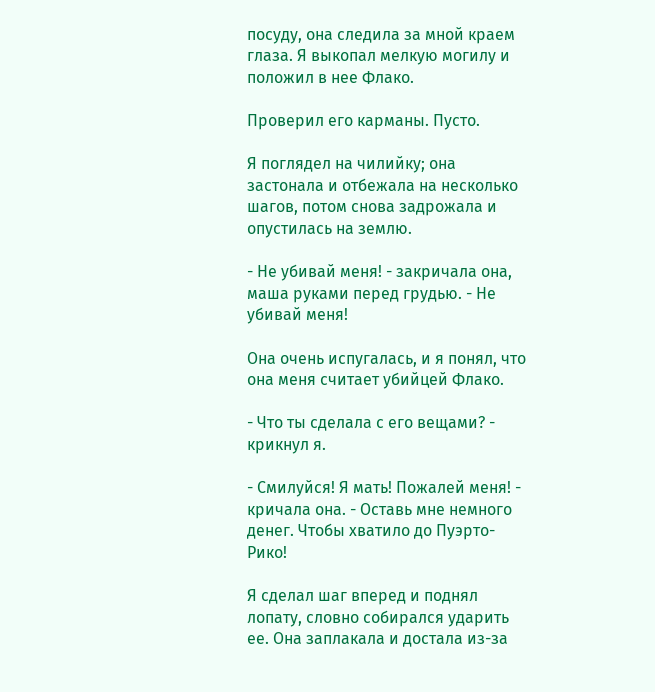посуду, она следила за мной краем глаза. Я выкопал мелкую могилу и положил в нее Флако.

Проверил его карманы. Пусто.

Я поглядел на чилийку; она застонала и отбежала на несколько шагов, потом снова задрожала и опустилась на землю.

- Не убивай меня! - закричала она, маша руками перед грудью. - Не убивай меня!

Она очень испугалась, и я понял, что она меня считает убийцей Флако.

- Что ты сделала с его вещами? - крикнул я.

- Смилуйся! Я мать! Пожалей меня! - кричала она. - Оставь мне немного денег. Чтобы хватило до Пуэрто-Рико!

Я сделал шаг вперед и поднял лопату, словно собирался ударить ее. Она заплакала и достала из-за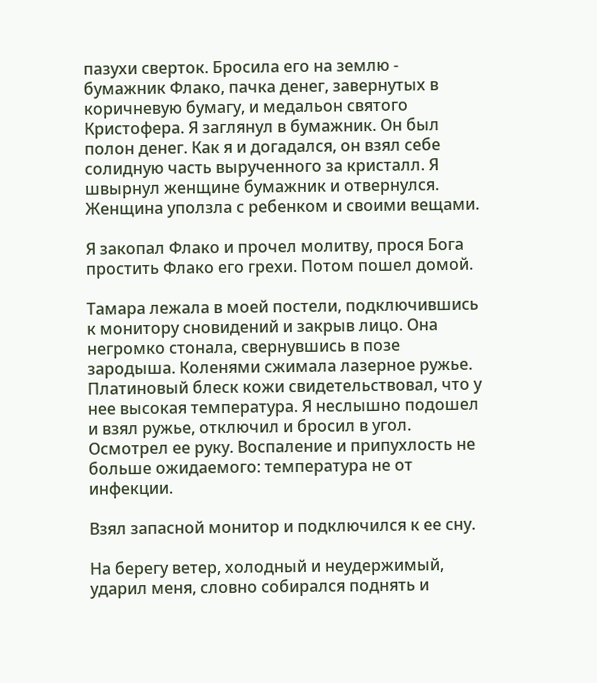пазухи сверток. Бросила его на землю - бумажник Флако, пачка денег, завернутых в коричневую бумагу, и медальон святого Кристофера. Я заглянул в бумажник. Он был полон денег. Как я и догадался, он взял себе солидную часть вырученного за кристалл. Я швырнул женщине бумажник и отвернулся. Женщина уползла с ребенком и своими вещами.

Я закопал Флако и прочел молитву, прося Бога простить Флако его грехи. Потом пошел домой.

Тамара лежала в моей постели, подключившись к монитору сновидений и закрыв лицо. Она негромко стонала, свернувшись в позе зародыша. Коленями сжимала лазерное ружье. Платиновый блеск кожи свидетельствовал, что у нее высокая температура. Я неслышно подошел и взял ружье, отключил и бросил в угол. Осмотрел ее руку. Воспаление и припухлость не больше ожидаемого: температура не от инфекции.

Взял запасной монитор и подключился к ее сну.

На берегу ветер, холодный и неудержимый, ударил меня, словно собирался поднять и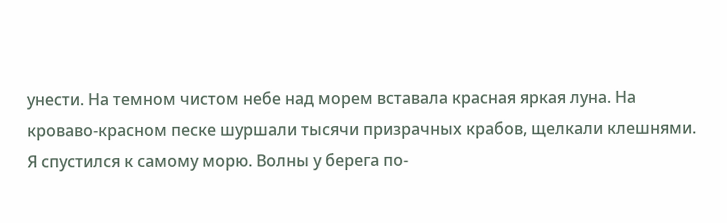унести. На темном чистом небе над морем вставала красная яркая луна. На кроваво-красном песке шуршали тысячи призрачных крабов, щелкали клешнями. Я спустился к самому морю. Волны у берега по-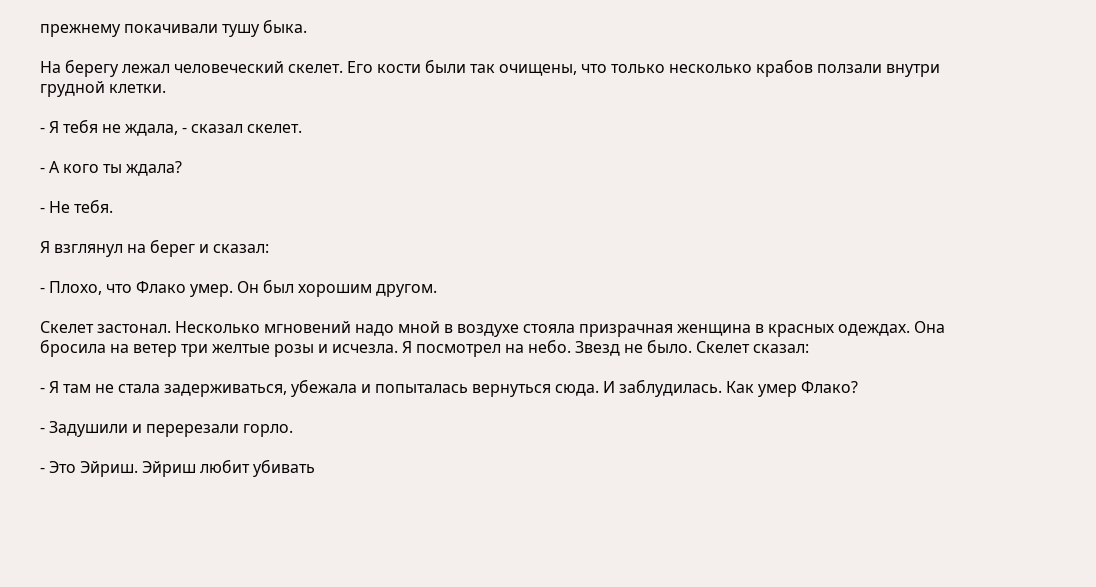прежнему покачивали тушу быка.

На берегу лежал человеческий скелет. Его кости были так очищены, что только несколько крабов ползали внутри грудной клетки.

- Я тебя не ждала, - сказал скелет.

- А кого ты ждала?

- Не тебя.

Я взглянул на берег и сказал:

- Плохо, что Флако умер. Он был хорошим другом.

Скелет застонал. Несколько мгновений надо мной в воздухе стояла призрачная женщина в красных одеждах. Она бросила на ветер три желтые розы и исчезла. Я посмотрел на небо. Звезд не было. Скелет сказал:

- Я там не стала задерживаться, убежала и попыталась вернуться сюда. И заблудилась. Как умер Флако?

- Задушили и перерезали горло.

- Это Эйриш. Эйриш любит убивать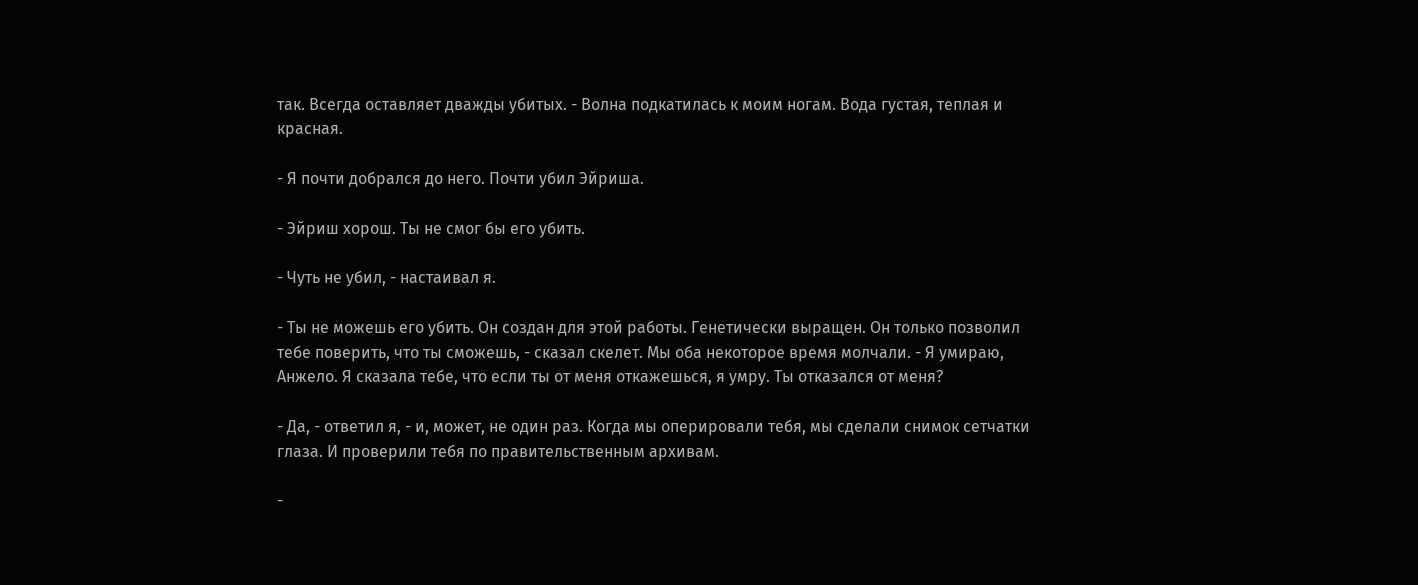так. Всегда оставляет дважды убитых. - Волна подкатилась к моим ногам. Вода густая, теплая и красная.

- Я почти добрался до него. Почти убил Эйриша.

- Эйриш хорош. Ты не смог бы его убить.

- Чуть не убил, - настаивал я.

- Ты не можешь его убить. Он создан для этой работы. Генетически выращен. Он только позволил тебе поверить, что ты сможешь, - сказал скелет. Мы оба некоторое время молчали. - Я умираю, Анжело. Я сказала тебе, что если ты от меня откажешься, я умру. Ты отказался от меня?

- Да, - ответил я, - и, может, не один раз. Когда мы оперировали тебя, мы сделали снимок сетчатки глаза. И проверили тебя по правительственным архивам.

-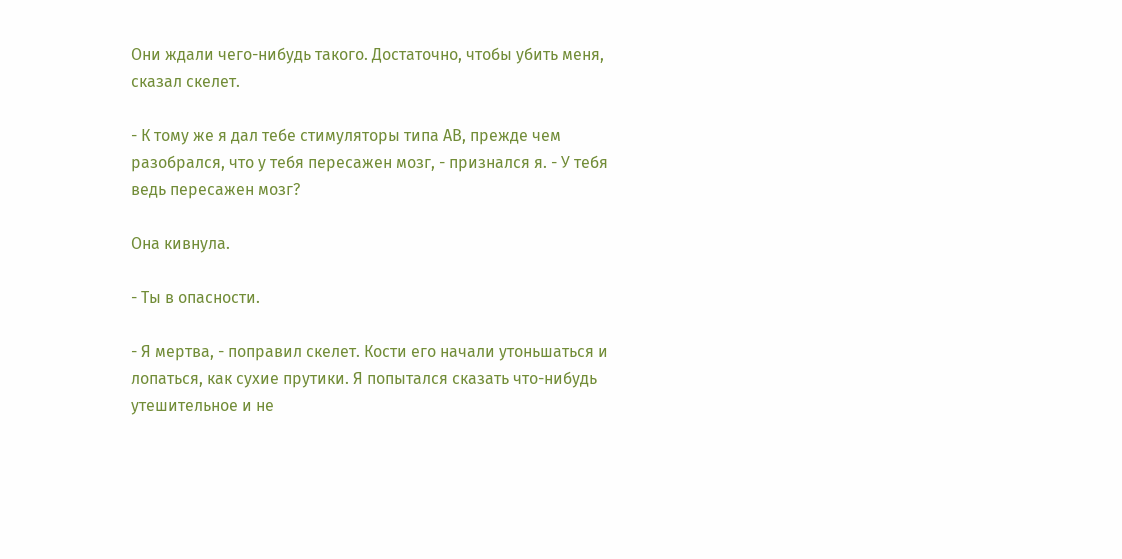Они ждали чего-нибудь такого. Достаточно, чтобы убить меня, сказал скелет.

- К тому же я дал тебе стимуляторы типа АВ, прежде чем разобрался, что у тебя пересажен мозг, - признался я. - У тебя ведь пересажен мозг?

Она кивнула.

- Ты в опасности.

- Я мертва, - поправил скелет. Кости его начали утоньшаться и лопаться, как сухие прутики. Я попытался сказать что-нибудь утешительное и не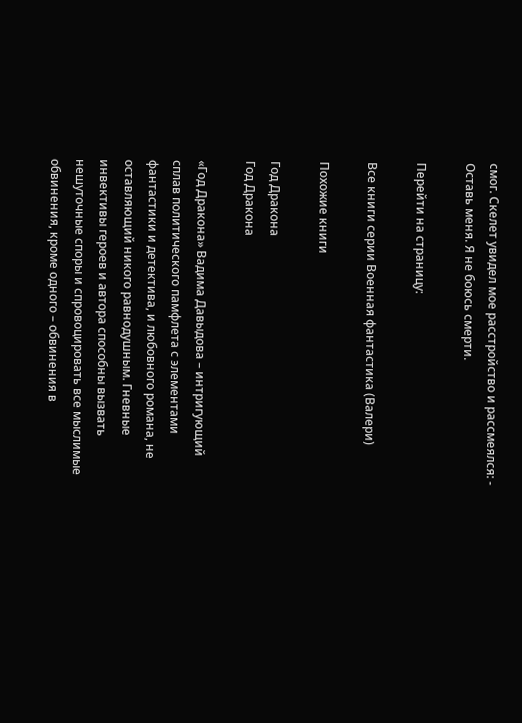смог. Скелет увидел мое расстройство и рассмеялся: - Оставь меня. Я не боюсь смерти.

Перейти на страницу:

Все книги серии Военная фантастика (Валери)

Похожие книги

Год Дракона
Год Дракона

«Год Дракона» Вадима Давыдова – интригующий сплав политического памфлета с элементами фантастики и детектива, и любовного романа, не оставляющий никого равнодушным. Гневные инвективы героев и автора способны вызвать нешуточные споры и спровоцировать все мыслимые обвинения, кроме одного – обвинения в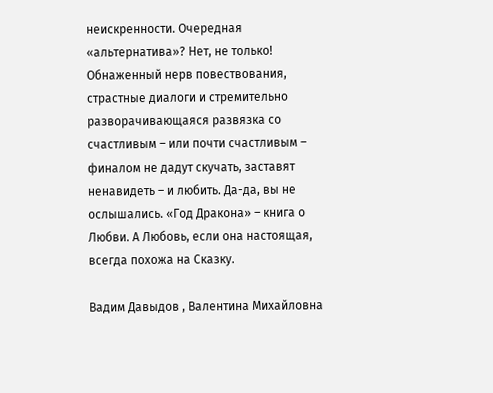неискренности. Очередная «альтернатива»? Нет, не только! Обнаженный нерв повествования, страстные диалоги и стремительно разворачивающаяся развязка со счастливым – или почти счастливым – финалом не дадут скучать, заставят ненавидеть – и любить. Да-да, вы не ослышались. «Год Дракона» – книга о Любви. А Любовь, если она настоящая, всегда похожа на Сказку.

Вадим Давыдов , Валентина Михайловна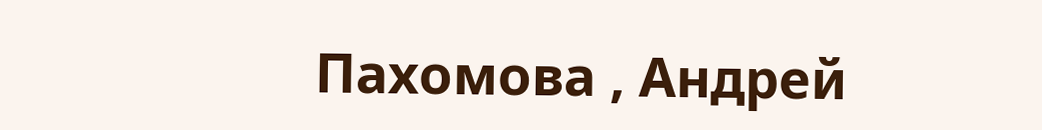Пахомова , Андрей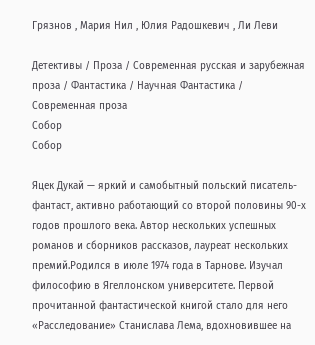Грязнов , Мария Нил , Юлия Радошкевич , Ли Леви

Детективы / Проза / Современная русская и зарубежная проза / Фантастика / Научная Фантастика / Современная проза
Собор
Собор

Яцек Дукай — яркий и самобытный польский писатель-фантаст, активно работающий со второй половины 90-х годов прошлого века. Автор нескольких успешных романов и сборников рассказов, лауреат нескольких премий.Родился в июле 1974 года в Тарнове. Изучал философию в Ягеллонском университете. Первой прочитанной фантастической книгой стало для него «Расследование» Станислава Лема, вдохновившее на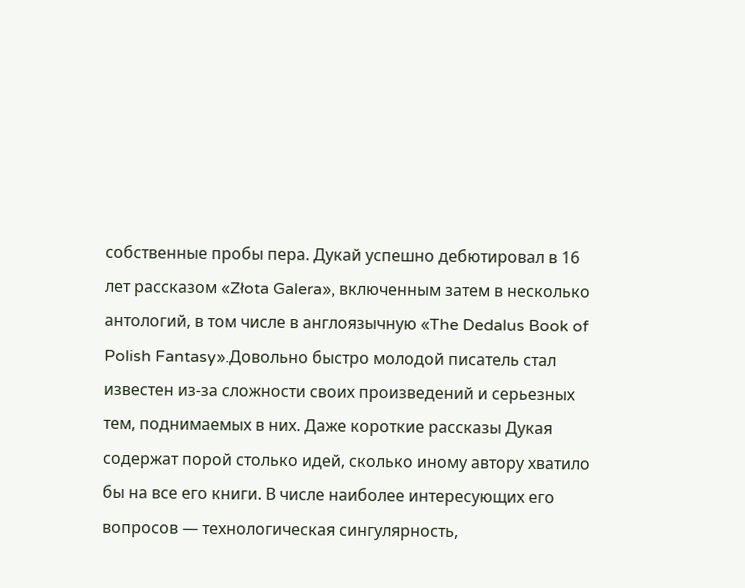собственные пробы пера. Дукай успешно дебютировал в 16 лет рассказом «Złota Galera», включенным затем в несколько антологий, в том числе в англоязычную «The Dedalus Book of Polish Fantasy».Довольно быстро молодой писатель стал известен из-за сложности своих произведений и серьезных тем, поднимаемых в них. Даже короткие рассказы Дукая содержат порой столько идей, сколько иному автору хватило бы на все его книги. В числе наиболее интересующих его вопросов — технологическая сингулярность,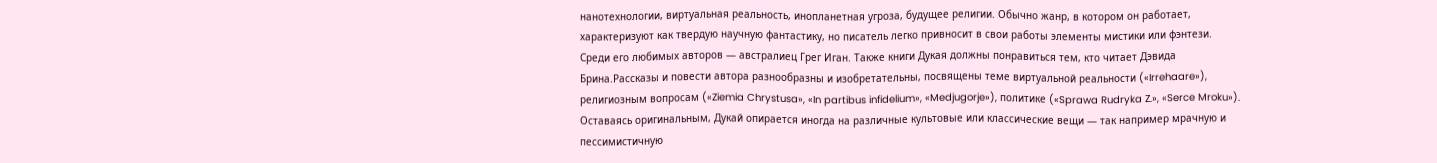нанотехнологии, виртуальная реальность, инопланетная угроза, будущее религии. Обычно жанр, в котором он работает, характеризуют как твердую научную фантастику, но писатель легко привносит в свои работы элементы мистики или фэнтези. Среди его любимых авторов — австралиец Грег Иган. Также книги Дукая должны понравиться тем, кто читает Дэвида Брина.Рассказы и повести автора разнообразны и изобретательны, посвящены теме виртуальной реальности («Irrehaare»), религиозным вопросам («Ziemia Chrystusa», «In partibus infidelium», «Medjugorje»), политике («Sprawa Rudryka Z.», «Serce Mroku»). Оставаясь оригинальным, Дукай опирается иногда на различные культовые или классические вещи — так например мрачную и пессимистичную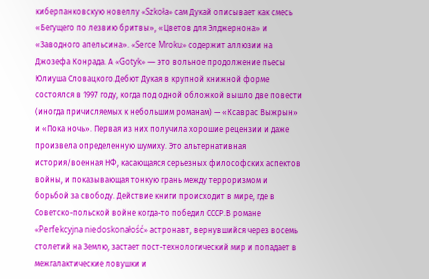киберпанковскую новеллу «Szkoła» сам Дукай описывает как смесь «Бегущего по лезвию бритвы», «Цветов для Элджернона» и «Заводного апельсина». «Serce Mroku» содержит аллюзии на Джозефа Конрада. А «Gotyk» — это вольное продолжение пьесы Юлиуша Словацкого.Дебют Дукая в крупной книжной форме состоялся в 1997 году, когда под одной обложкой вышло две повести (иногда причисляемых к небольшим романам) — «Ксаврас Выжрын» и «Пока ночь». Первая из них получила хорошие рецензии и даже произвела определенную шумиху. Это альтернативная история/военная НФ, касающаяся серьезных философских аспектов войны, и показывающая тонкую грань между терроризмом и борьбой за свободу. Действие книги происходит в мире, где в Советско-польской войне когда-то победил СССР.В романе «Perfekcyjna niedoskonałość» астронавт, вернувшийся через восемь столетий на Землю, застает пост-технологический мир и попадает в межгалактические ловушки и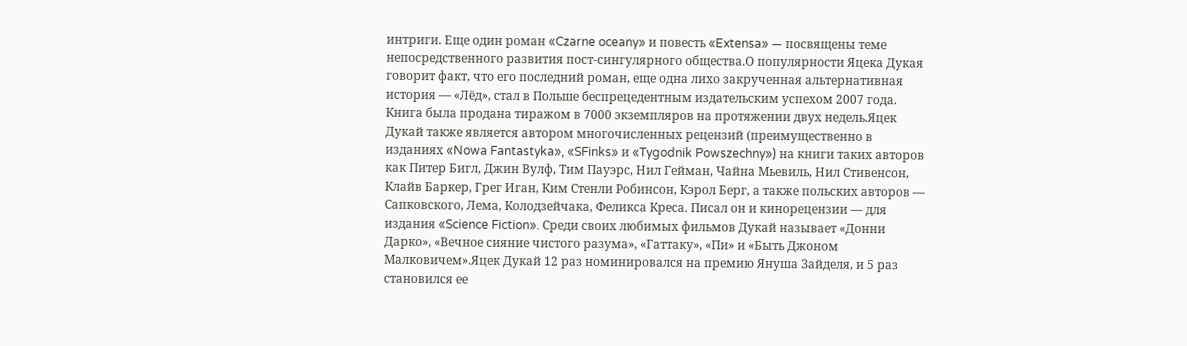интриги. Еще один роман «Czarne oceany» и повесть «Extensa» — посвящены теме непосредственного развития пост-сингулярного общества.О популярности Яцека Дукая говорит факт, что его последний роман, еще одна лихо закрученная альтернативная история — «Лёд», стал в Польше беспрецедентным издательским успехом 2007 года. Книга была продана тиражом в 7000 экземпляров на протяжении двух недель.Яцек Дукай также является автором многочисленных рецензий (преимущественно в изданиях «Nowa Fantastyka», «SFinks» и «Tygodnik Powszechny») на книги таких авторов как Питер Бигл, Джин Вулф, Тим Пауэрс, Нил Гейман, Чайна Мьевиль, Нил Стивенсон, Клайв Баркер, Грег Иган, Ким Стенли Робинсон, Кэрол Берг, а также польских авторов — Сапковского, Лема, Колодзейчака, Феликса Креса. Писал он и кинорецензии — для издания «Science Fiction». Среди своих любимых фильмов Дукай называет «Донни Дарко», «Вечное сияние чистого разума», «Гаттаку», «Пи» и «Быть Джоном Малковичем».Яцек Дукай 12 раз номинировался на премию Януша Зайделя, и 5 раз становился ее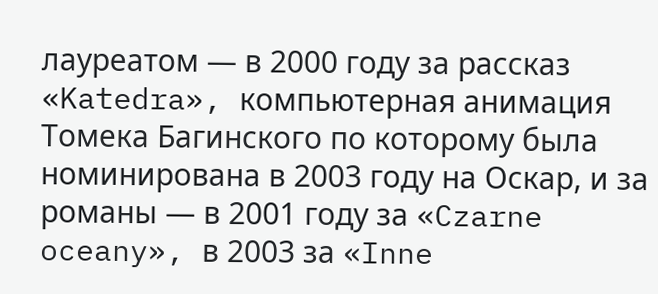лауреатом — в 2000 году за рассказ «Katedra», компьютерная анимация Томека Багинского по которому была номинирована в 2003 году на Оскар, и за романы — в 2001 году за «Czarne oceany», в 2003 за «Inne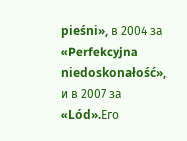pieśni», в 2004 за «Perfekcyjna niedoskonałość», и в 2007 за «Lód».Его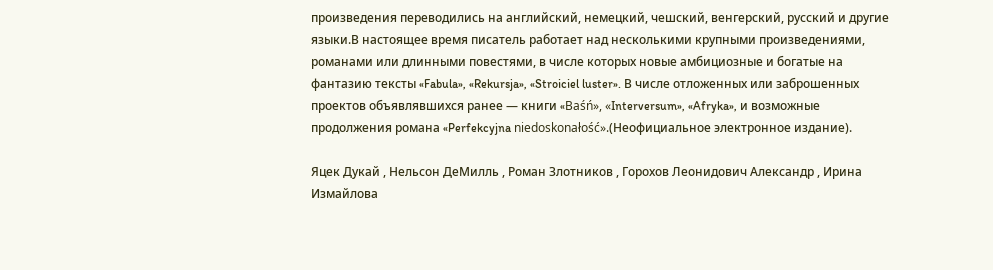произведения переводились на английский, немецкий, чешский, венгерский, русский и другие языки.В настоящее время писатель работает над несколькими крупными произведениями, романами или длинными повестями, в числе которых новые амбициозные и богатые на фантазию тексты «Fabula», «Rekursja», «Stroiciel luster». В числе отложенных или заброшенных проектов объявлявшихся ранее — книги «Baśń», «Interversum», «Afryka», и возможные продолжения романа «Perfekcyjna niedoskonałość».(Неофициальное электронное издание).

Яцек Дукай , Нельсон ДеМилль , Роман Злотников , Горохов Леонидович Александр , Ирина Измайлова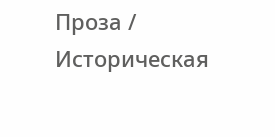Проза / Историческая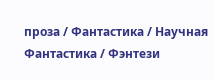проза / Фантастика / Научная Фантастика / Фэнтези